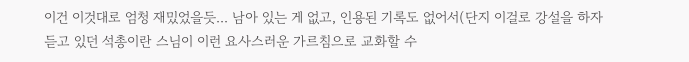이건 이것대로 엄청 재밌었을듯... 남아 있는 게 없고, 인용된 기록도 없어서(단지 이걸로 강설을 하자 듣고 있던 석총이란 스님이 이런 요사스러운 가르침으로 교화할 수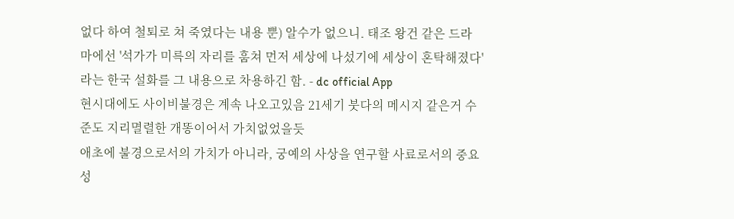없다 하여 철퇴로 쳐 죽였다는 내용 뿐) 알수가 없으니. 태조 왕건 같은 드라마에선 '석가가 미륵의 자리를 훔쳐 먼저 세상에 나섰기에 세상이 혼탁해졌다'라는 한국 설화를 그 내용으로 차용하긴 함. - dc official App
현시대에도 사이비불경은 계속 나오고있음 21세기 붓다의 메시지 같은거 수준도 지리멸렬한 개똥이어서 가치없었을듯
애초에 불경으로서의 가치가 아니라, 궁예의 사상을 연구할 사료로서의 중요성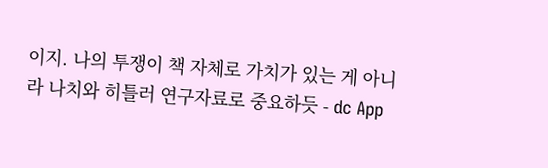이지. 나의 투쟁이 책 자체로 가치가 있는 게 아니라 나치와 히틀러 연구자료로 중요하듯 - dc App